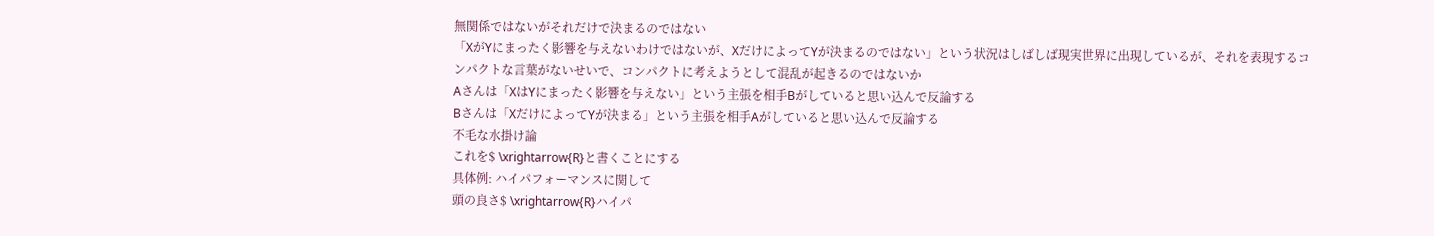無関係ではないがそれだけで決まるのではない
「XがYにまったく影響を与えないわけではないが、XだけによってYが決まるのではない」という状況はしばしば現実世界に出現しているが、それを表現するコンパクトな言葉がないせいで、コンパクトに考えようとして混乱が起きるのではないか
Aさんは「XはYにまったく影響を与えない」という主張を相手Bがしていると思い込んで反論する
Bさんは「XだけによってYが決まる」という主張を相手Aがしていると思い込んで反論する
不毛な水掛け論
これを$ \xrightarrow{R}と書くことにする
具体例: ハイパフォーマンスに関して
頭の良さ$ \xrightarrow{R}ハイパ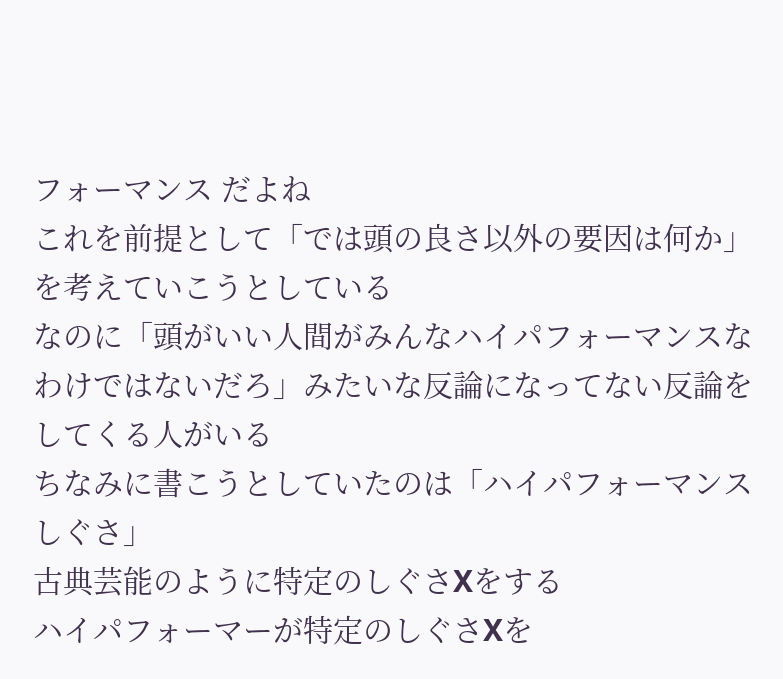フォーマンス だよね
これを前提として「では頭の良さ以外の要因は何か」を考えていこうとしている
なのに「頭がいい人間がみんなハイパフォーマンスなわけではないだろ」みたいな反論になってない反論をしてくる人がいる
ちなみに書こうとしていたのは「ハイパフォーマンスしぐさ」
古典芸能のように特定のしぐさXをする
ハイパフォーマーが特定のしぐさXを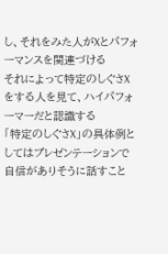し、それをみた人がXとパフォーマンスを関連づける
それによって特定のしぐさXをする人を見て、ハイパフォーマーだと認識する
「特定のしぐさX」の具体例としてはプレゼンテーションで自信がありそうに話すこと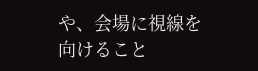や、会場に視線を向けること